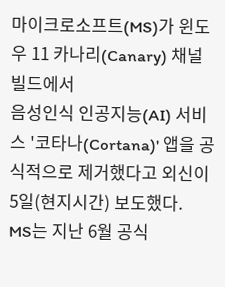마이크로소프트(MS)가 윈도우 11 카나리(Canary) 채널 빌드에서
음성인식 인공지능(AI) 서비스 '코타나(Cortana)' 앱을 공식적으로 제거했다고 외신이
5일(현지시간) 보도했다.
MS는 지난 6월 공식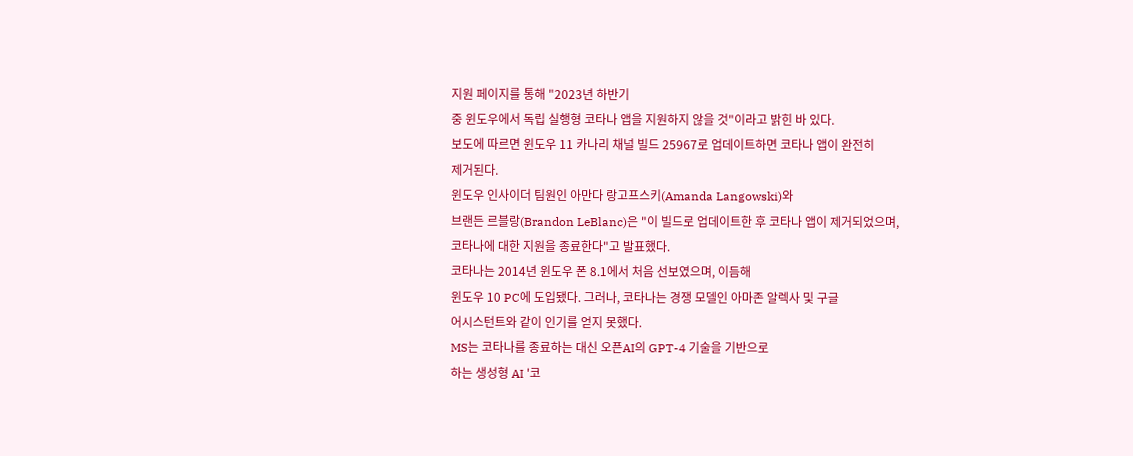지원 페이지를 통해 "2023년 하반기
중 윈도우에서 독립 실행형 코타나 앱을 지원하지 않을 것"이라고 밝힌 바 있다.
보도에 따르면 윈도우 11 카나리 채널 빌드 25967로 업데이트하면 코타나 앱이 완전히
제거된다.
윈도우 인사이더 팀원인 아만다 랑고프스키(Amanda Langowski)와
브랜든 르블랑(Brandon LeBlanc)은 "이 빌드로 업데이트한 후 코타나 앱이 제거되었으며,
코타나에 대한 지원을 종료한다"고 발표했다.
코타나는 2014년 윈도우 폰 8.1에서 처음 선보였으며, 이듬해
윈도우 10 PC에 도입됐다. 그러나, 코타나는 경쟁 모델인 아마존 알렉사 및 구글
어시스턴트와 같이 인기를 얻지 못했다.
MS는 코타나를 종료하는 대신 오픈AI의 GPT-4 기술을 기반으로
하는 생성형 AI '코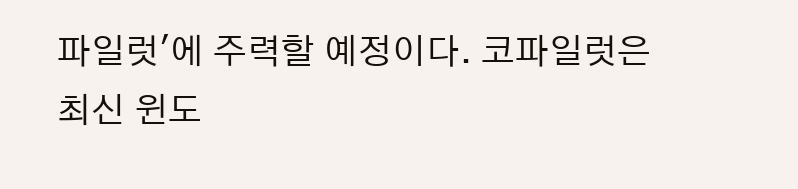파일럿'에 주력할 예정이다. 코파일럿은 최신 윈도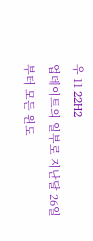우 11 22H2
업데이트의 일부로 지난달 26일부터 모든 윈도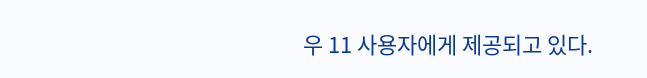우 11 사용자에게 제공되고 있다.